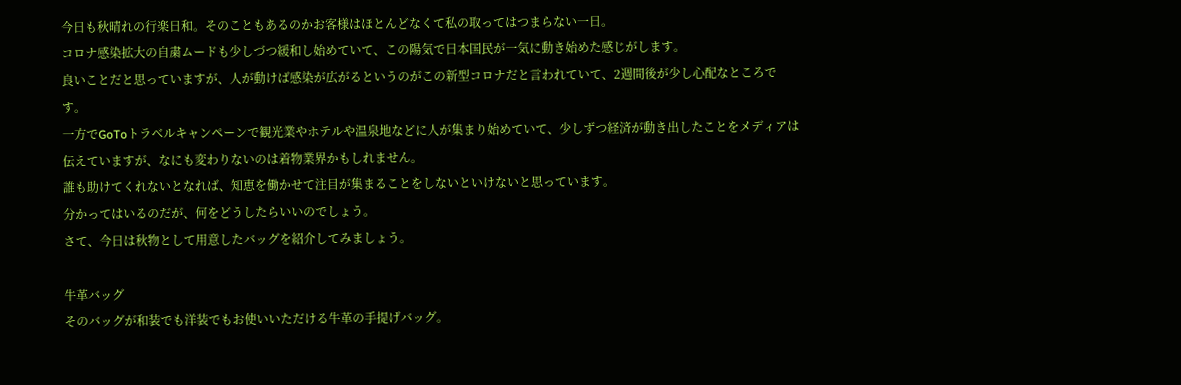今日も秋晴れの行楽日和。そのこともあるのかお客様はほとんどなくて私の取ってはつまらない一日。
コロナ感染拡大の自粛ムードも少しづつ緩和し始めていて、この陽気で日本国民が一気に動き始めた感じがします。
良いことだと思っていますが、人が動けば感染が広がるというのがこの新型コロナだと言われていて、2週間後が少し心配なところです。
一方でGoToトラベルキャンペーンで観光業やホテルや温泉地などに人が集まり始めていて、少しずつ経済が動き出したことをメディアは伝えていますが、なにも変わりないのは着物業界かもしれません。
誰も助けてくれないとなれば、知恵を働かせて注目が集まることをしないといけないと思っています。
分かってはいるのだが、何をどうしたらいいのでしょう。
さて、今日は秋物として用意したバッグを紹介してみましょう。

牛革バッグ
そのバッグが和装でも洋装でもお使いいただける牛革の手提げバッグ。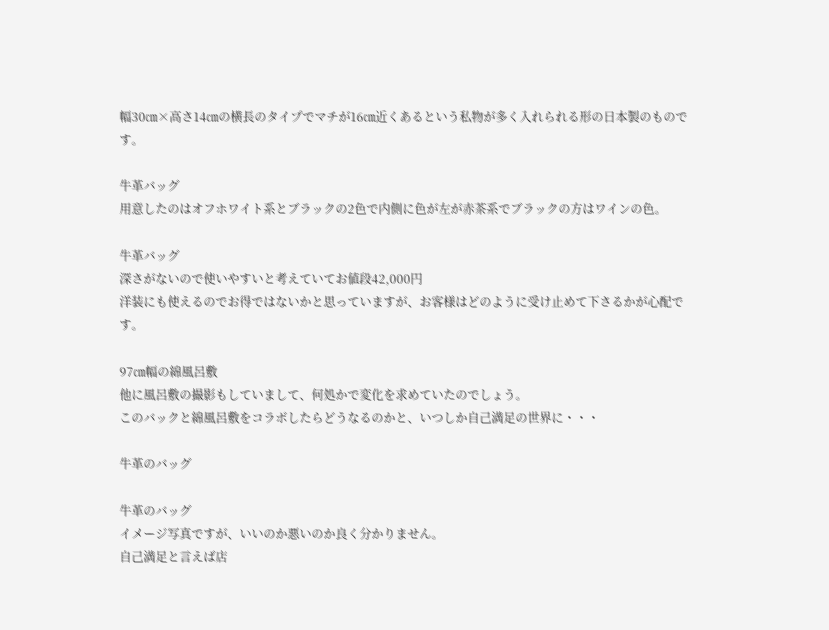幅30㎝×高さ14㎝の横長のタイプでマチが16㎝近くあるという私物が多く入れられる形の日本製のものです。

牛革バッグ
用意したのはオフホワイト系とブラックの2色で内側に色が左が赤茶系でブラックの方はワインの色。

牛革バッグ
深さがないので使いやすいと考えていてお値段42,000円
洋装にも使えるのでお得ではないかと思っていますが、お客様はどのように受け止めて下さるかが心配です。

97㎝幅の綿風呂敷
他に風呂敷の撮影もしていまして、何処かで変化を求めていたのでしょう。
このバックと綿風呂敷をコラボしたらどうなるのかと、いつしか自己満足の世界に・・・

牛革のバッグ

牛革のバッグ
イメージ写真ですが、いいのか悪いのか良く分かりません。
自己満足と言えば店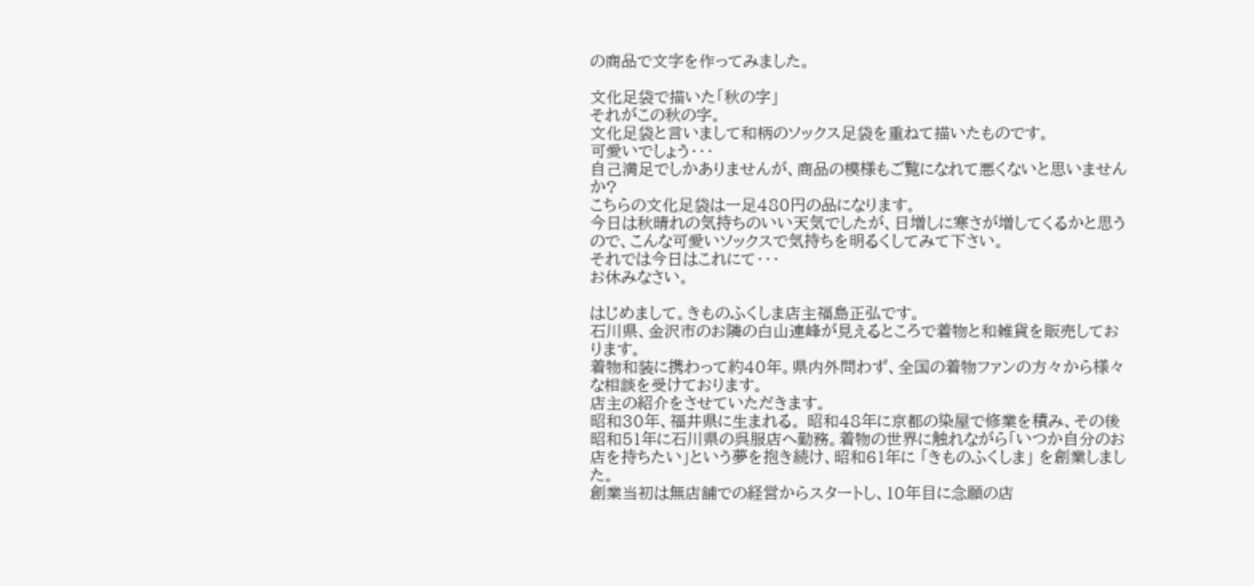の商品で文字を作ってみました。

文化足袋で描いた「秋の字」
それがこの秋の字。
文化足袋と言いまして和柄のソックス足袋を重ねて描いたものです。
可愛いでしょう・・・
自己満足でしかありませんが、商品の模様もご覧になれて悪くないと思いませんか?
こちらの文化足袋は一足480円の品になります。
今日は秋晴れの気持ちのいい天気でしたが、日増しに寒さが増してくるかと思うので、こんな可愛いソックスで気持ちを明るくしてみて下さい。
それでは今日はこれにて・・・
お休みなさい。

はじめまして。きものふくしま店主福島正弘です。
石川県、金沢市のお隣の白山連峰が見えるところで着物と和雑貨を販売しております。
着物和装に携わって約40年。県内外問わず、全国の着物ファンの方々から様々な相談を受けております。
店主の紹介をさせていただきます。
昭和30年、福井県に生まれる。 昭和48年に京都の染屋で修業を積み、その後昭和51年に石川県の呉服店へ勤務。着物の世界に触れながら「いつか自分のお店を持ちたい」という夢を抱き続け、昭和61年に 「きものふくしま」 を創業しました。
創業当初は無店舗での経営からスタートし、10年目に念願の店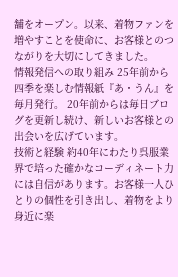舗をオープン。以来、着物ファンを増やすことを使命に、お客様とのつながりを大切にしてきました。
情報発信への取り組み 25年前から四季を楽しむ情報紙『あ・うん』を毎月発行。 20年前からは毎日ブログを更新し続け、新しいお客様との出会いを広げています。
技術と経験 約40年にわたり呉服業界で培った確かなコーディネート力には自信があります。お客様一人ひとりの個性を引き出し、着物をより身近に楽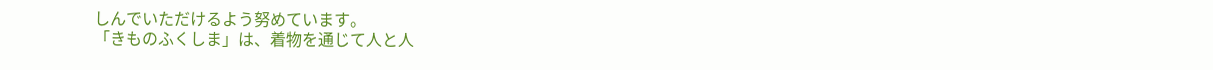しんでいただけるよう努めています。
「きものふくしま」は、着物を通じて人と人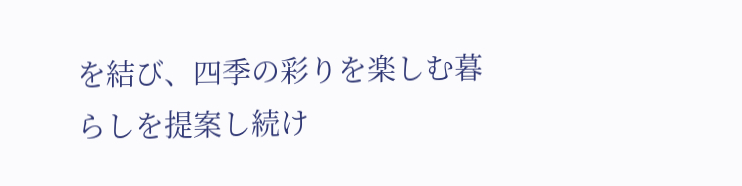を結び、四季の彩りを楽しむ暮らしを提案し続け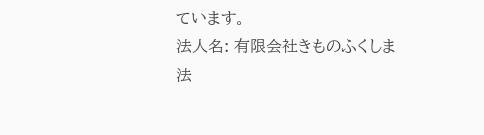ています。
法人名: 有限会社きものふくしま
法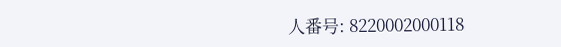人番号: 8220002000118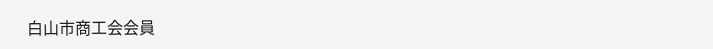白山市商工会会員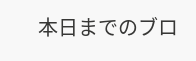本日までのブロ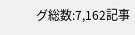グ総数:7,162記事